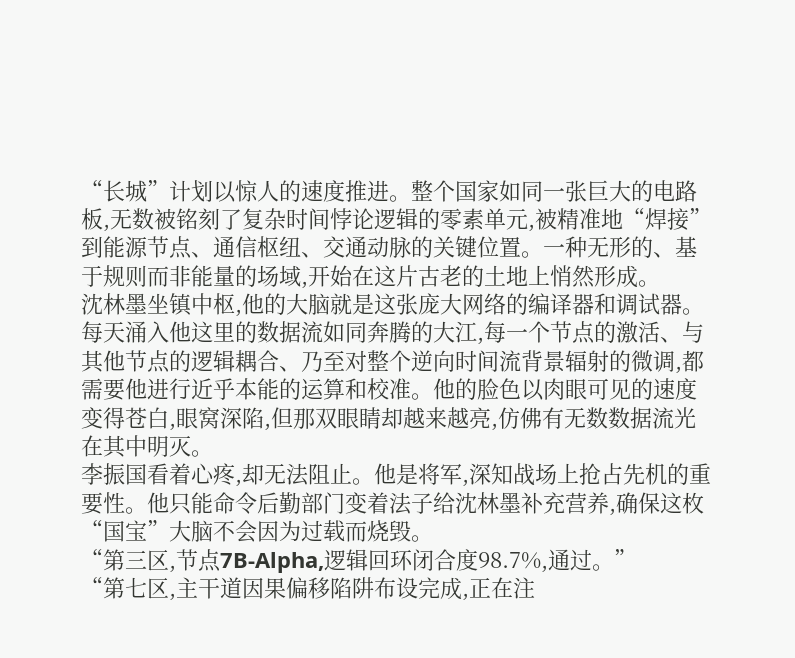“长城”计划以惊人的速度推进。整个国家如同一张巨大的电路板,无数被铭刻了复杂时间悖论逻辑的零素单元,被精准地“焊接”到能源节点、通信枢纽、交通动脉的关键位置。一种无形的、基于规则而非能量的场域,开始在这片古老的土地上悄然形成。
沈林墨坐镇中枢,他的大脑就是这张庞大网络的编译器和调试器。每天涌入他这里的数据流如同奔腾的大江,每一个节点的激活、与其他节点的逻辑耦合、乃至对整个逆向时间流背景辐射的微调,都需要他进行近乎本能的运算和校准。他的脸色以肉眼可见的速度变得苍白,眼窝深陷,但那双眼睛却越来越亮,仿佛有无数数据流光在其中明灭。
李振国看着心疼,却无法阻止。他是将军,深知战场上抢占先机的重要性。他只能命令后勤部门变着法子给沈林墨补充营养,确保这枚“国宝”大脑不会因为过载而烧毁。
“第三区,节点7B-Alpha,逻辑回环闭合度98.7%,通过。”
“第七区,主干道因果偏移陷阱布设完成,正在注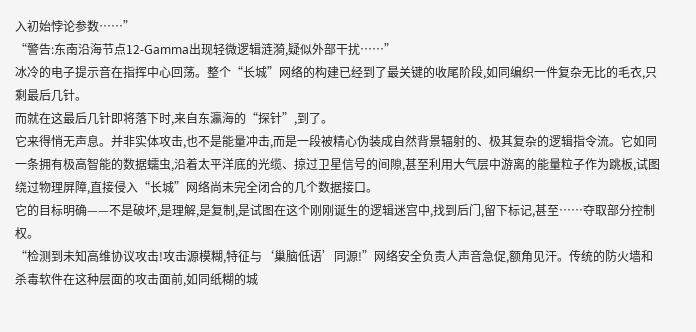入初始悖论参数……”
“警告:东南沿海节点12-Gamma出现轻微逻辑涟漪,疑似外部干扰……”
冰冷的电子提示音在指挥中心回荡。整个“长城”网络的构建已经到了最关键的收尾阶段,如同编织一件复杂无比的毛衣,只剩最后几针。
而就在这最后几针即将落下时,来自东瀛海的“探针”,到了。
它来得悄无声息。并非实体攻击,也不是能量冲击,而是一段被精心伪装成自然背景辐射的、极其复杂的逻辑指令流。它如同一条拥有极高智能的数据蠕虫,沿着太平洋底的光缆、掠过卫星信号的间隙,甚至利用大气层中游离的能量粒子作为跳板,试图绕过物理屏障,直接侵入“长城”网络尚未完全闭合的几个数据接口。
它的目标明确——不是破坏,是理解,是复制,是试图在这个刚刚诞生的逻辑迷宫中,找到后门,留下标记,甚至……夺取部分控制权。
“检测到未知高维协议攻击!攻击源模糊,特征与‘巢脑低语’同源!”网络安全负责人声音急促,额角见汗。传统的防火墙和杀毒软件在这种层面的攻击面前,如同纸糊的城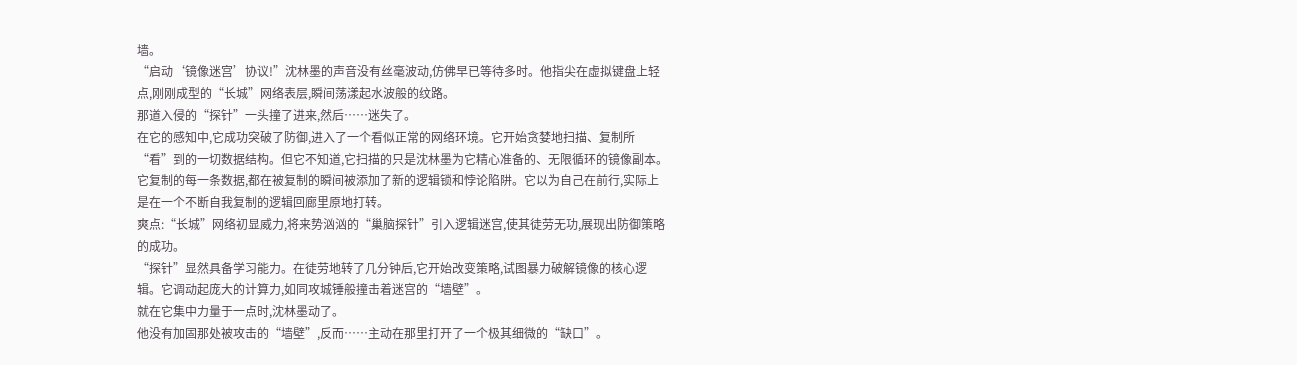墙。
“启动‘镜像迷宫’协议!”沈林墨的声音没有丝毫波动,仿佛早已等待多时。他指尖在虚拟键盘上轻点,刚刚成型的“长城”网络表层,瞬间荡漾起水波般的纹路。
那道入侵的“探针”一头撞了进来,然后……迷失了。
在它的感知中,它成功突破了防御,进入了一个看似正常的网络环境。它开始贪婪地扫描、复制所“看”到的一切数据结构。但它不知道,它扫描的只是沈林墨为它精心准备的、无限循环的镜像副本。它复制的每一条数据,都在被复制的瞬间被添加了新的逻辑锁和悖论陷阱。它以为自己在前行,实际上是在一个不断自我复制的逻辑回廊里原地打转。
爽点:“长城”网络初显威力,将来势汹汹的“巢脑探针”引入逻辑迷宫,使其徒劳无功,展现出防御策略的成功。
“探针”显然具备学习能力。在徒劳地转了几分钟后,它开始改变策略,试图暴力破解镜像的核心逻辑。它调动起庞大的计算力,如同攻城锤般撞击着迷宫的“墙壁”。
就在它集中力量于一点时,沈林墨动了。
他没有加固那处被攻击的“墙壁”,反而……主动在那里打开了一个极其细微的“缺口”。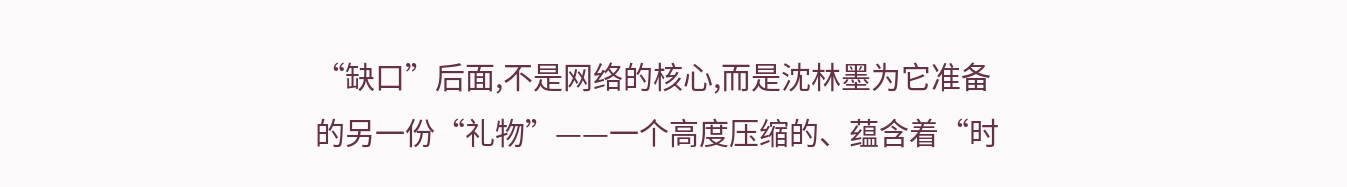“缺口”后面,不是网络的核心,而是沈林墨为它准备的另一份“礼物”——一个高度压缩的、蕴含着“时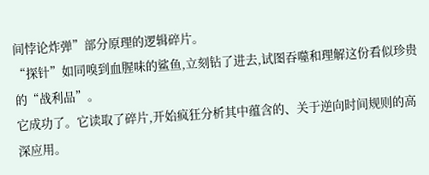间悖论炸弹”部分原理的逻辑碎片。
“探针”如同嗅到血腥味的鲨鱼,立刻钻了进去,试图吞噬和理解这份看似珍贵的“战利品”。
它成功了。它读取了碎片,开始疯狂分析其中蕴含的、关于逆向时间规则的高深应用。